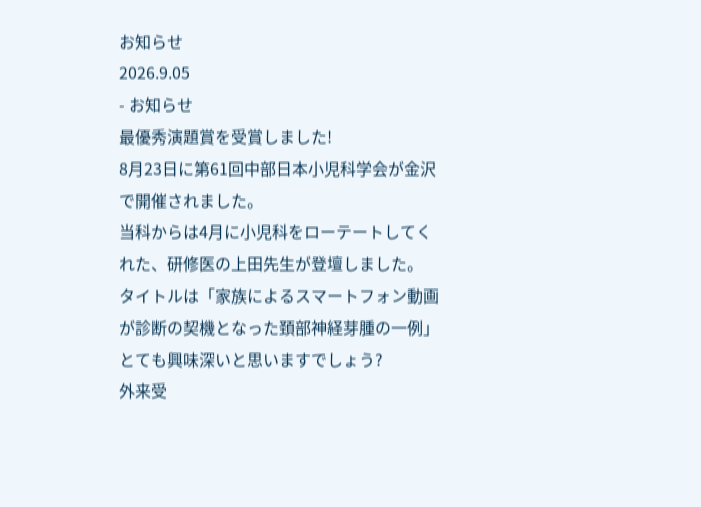お知らせ
2026.9.05
- お知らせ
最優秀演題賞を受賞しました!
8月23日に第61回中部日本小児科学会が金沢で開催されました。
当科からは4月に小児科をローテートしてくれた、研修医の上田先生が登壇しました。
タイトルは「家族によるスマートフォン動画が診断の契機となった頚部神経芽腫の一例」
とても興味深いと思いますでしょう?
外来受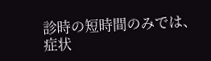診時の短時間のみでは、症状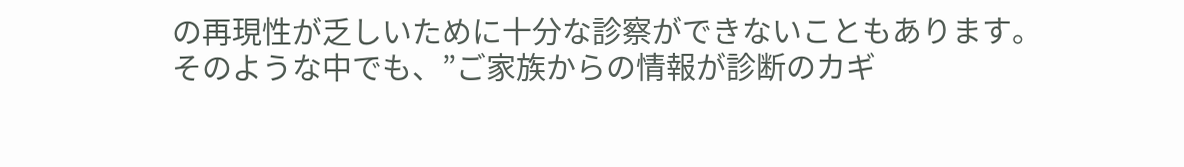の再現性が乏しいために十分な診察ができないこともあります。
そのような中でも、”ご家族からの情報が診断のカギ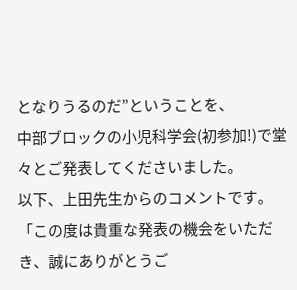となりうるのだ”ということを、
中部ブロックの小児科学会(初参加!)で堂々とご発表してくださいました。
以下、上田先生からのコメントです。
「この度は貴重な発表の機会をいただき、誠にありがとうご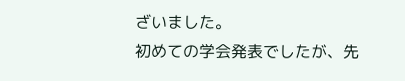ざいました。
初めての学会発表でしたが、先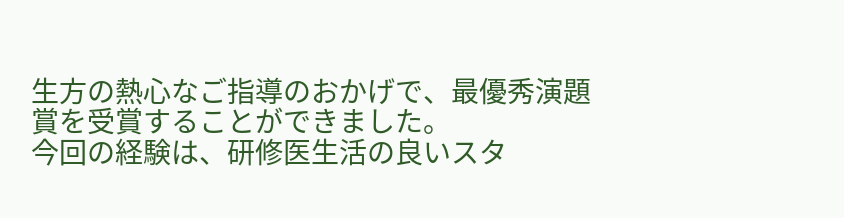生方の熱心なご指導のおかげで、最優秀演題賞を受賞することができました。
今回の経験は、研修医生活の良いスタ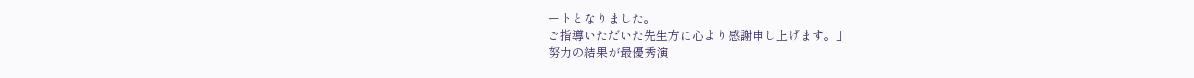ートとなりました。
ご指導いただいた先生方に心より感謝申し上げます。」
努力の結果が最優秀演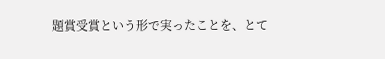題賞受賞という形で実ったことを、とて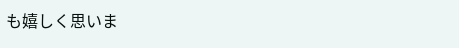も嬉しく思いま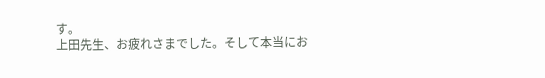す。
上田先生、お疲れさまでした。そして本当にお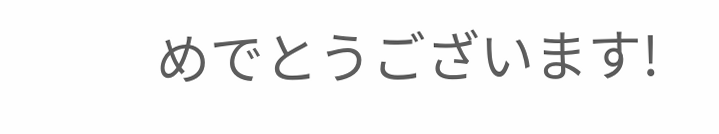めでとうございます!